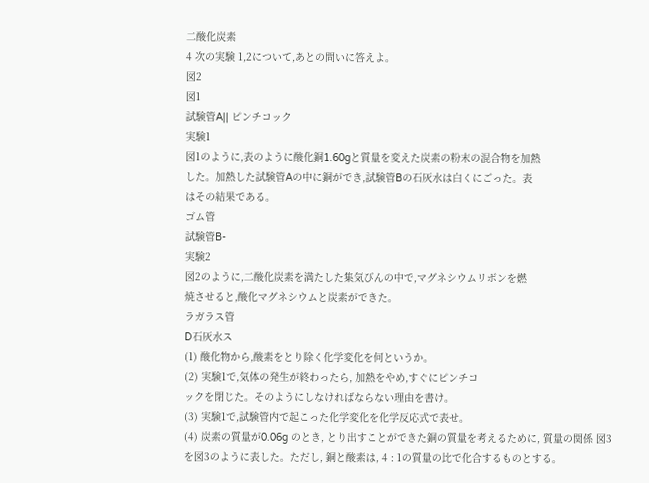二酸化炭素
4 次の実験 1,2について,あとの問いに答えよ。
図2
図1
試験管A|| ピンチコック
実験1
図1のように,表のように酸化銅1.60gと質量を変えた炭素の粉末の混合物を加熱
した。加熱した試験管Aの中に銅ができ,試験管Bの石灰水は白くにごった。表
はその結果である。
ゴム管
試験管B-
実験2
図2のように,二酸化炭素を満たした集気びんの中で,マグネシウムリボンを燃
焼させると,酸化マグネシウムと炭素ができた。
ラガラス管
D石灰水ス
(1) 酸化物から,酸素をとり除く化学変化を何というか。
(2) 実験1で,気体の発生が終わったら, 加熱をやめ,すぐにピンチコ
ックを閉じた。そのようにしなければならない理由を書け。
(3) 実験1で,試験管内で起こった化学変化を化学反応式で表せ。
(4) 炭素の質量が0.06g のとき, とり出すことができた銅の質量を考えるために, 質量の関係 図3
を図3のように表した。ただし, 銅と酸素は, 4 : 1の質量の比で化合するものとする。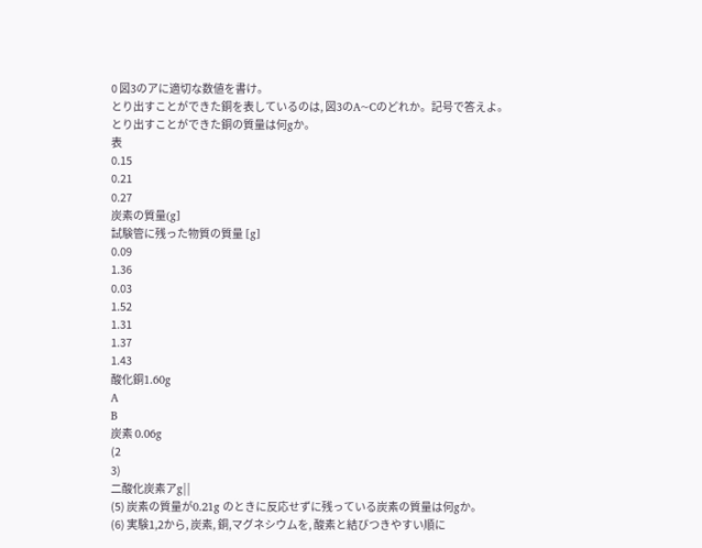0 図3のアに適切な数値を書け。
とり出すことができた銅を表しているのは, 図3のA~Cのどれか。記号で答えよ。
とり出すことができた銅の質量は何gか。
表
0.15
0.21
0.27
炭素の質量(g]
試験管に残った物質の質量 [g]
0.09
1.36
0.03
1.52
1.31
1.37
1.43
酸化銅1.60g
A
B
炭素 0.06g
(2
3)
二酸化炭素アg||
(5) 炭素の質量が0.21g のときに反応せずに残っている炭素の質量は何gか。
(6) 実験1,2から, 炭素, 銅,マグネシウムを, 酸素と結びつきやすい順に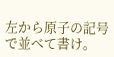左から原子の記号で並べて書け。